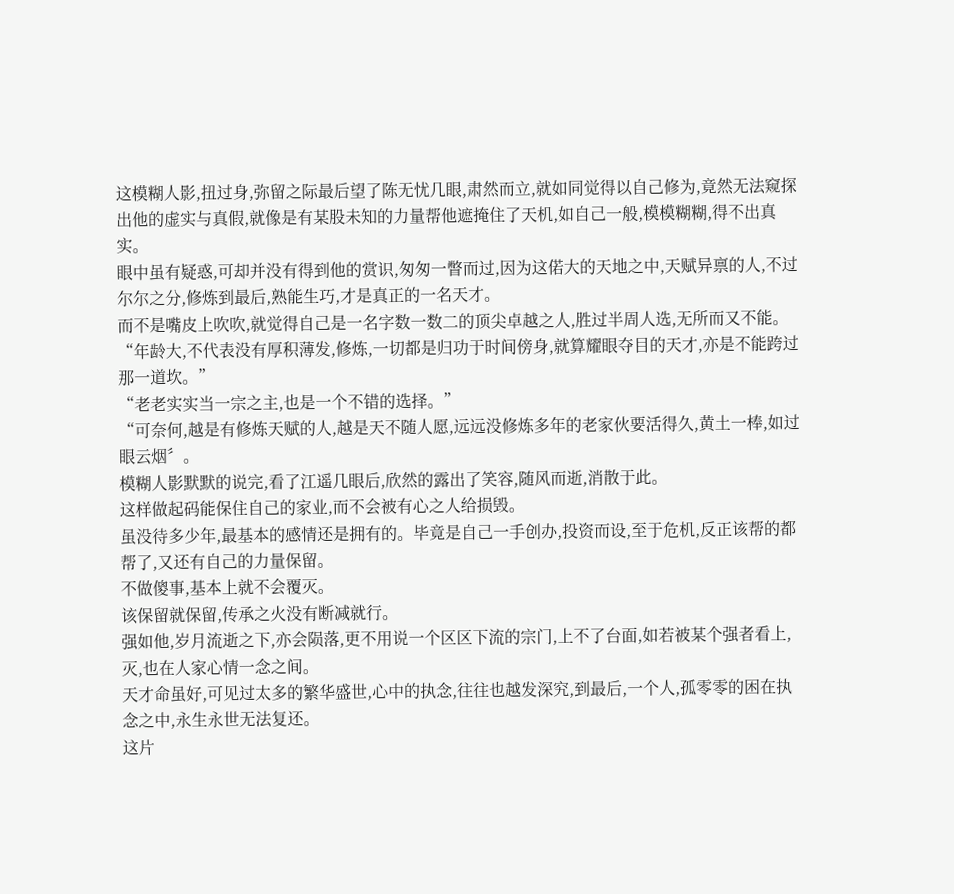这模糊人影,扭过身,弥留之际最后望了陈无忧几眼,肃然而立,就如同觉得以自己修为,竟然无法窥探出他的虚实与真假,就像是有某股未知的力量帮他遮掩住了天机,如自己一般,模模糊糊,得不出真实。
眼中虽有疑惑,可却并没有得到他的赏识,匆匆一瞥而过,因为这偌大的天地之中,天赋异禀的人,不过尔尔之分,修炼到最后,熟能生巧,才是真正的一名天才。
而不是嘴皮上吹吹,就觉得自己是一名字数一数二的顶尖卓越之人,胜过半周人选,无所而又不能。
“年龄大,不代表没有厚积薄发,修炼,一切都是归功于时间傍身,就算耀眼夺目的天才,亦是不能跨过那一道坎。”
“老老实实当一宗之主,也是一个不错的选择。”
“可奈何,越是有修炼天赋的人,越是天不随人愿,远远没修炼多年的老家伙要活得久,黄土一棒,如过眼云烟〞。
模糊人影默默的说完,看了江遥几眼后,欣然的露出了笑容,随风而逝,消散于此。
这样做起码能保住自己的家业,而不会被有心之人给损毁。
虽没待多少年,最基本的感情还是拥有的。毕竟是自己一手创办,投资而设,至于危机,反正该帮的都帮了,又还有自己的力量保留。
不做傻事,基本上就不会覆灭。
该保留就保留,传承之火没有断减就行。
强如他,岁月流逝之下,亦会陨落,更不用说一个区区下流的宗门,上不了台面,如若被某个强者看上,灭,也在人家心情一念之间。
天才命虽好,可见过太多的繁华盛世,心中的执念,往往也越发深究,到最后,一个人,孤零零的困在执念之中,永生永世无法复还。
这片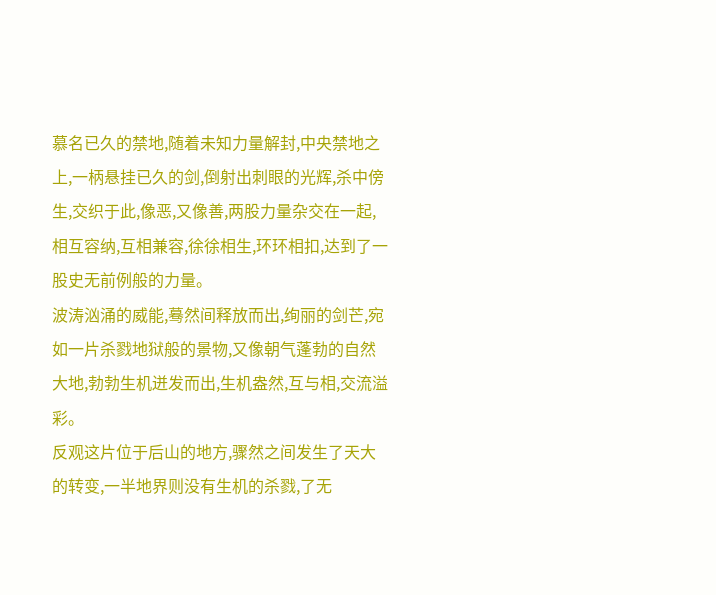慕名已久的禁地,随着未知力量解封,中央禁地之上,一柄悬挂已久的剑,倒射出刺眼的光辉,杀中傍生,交织于此,像恶,又像善,两股力量杂交在一起,相互容纳,互相兼容,徐徐相生,环环相扣,达到了一股史无前例般的力量。
波涛汹涌的威能,蓦然间释放而出,绚丽的剑芒,宛如一片杀戮地狱般的景物,又像朝气蓬勃的自然大地,勃勃生机迸发而出,生机盎然,互与相,交流溢彩。
反观这片位于后山的地方,骤然之间发生了天大的转变,一半地界则没有生机的杀戮,了无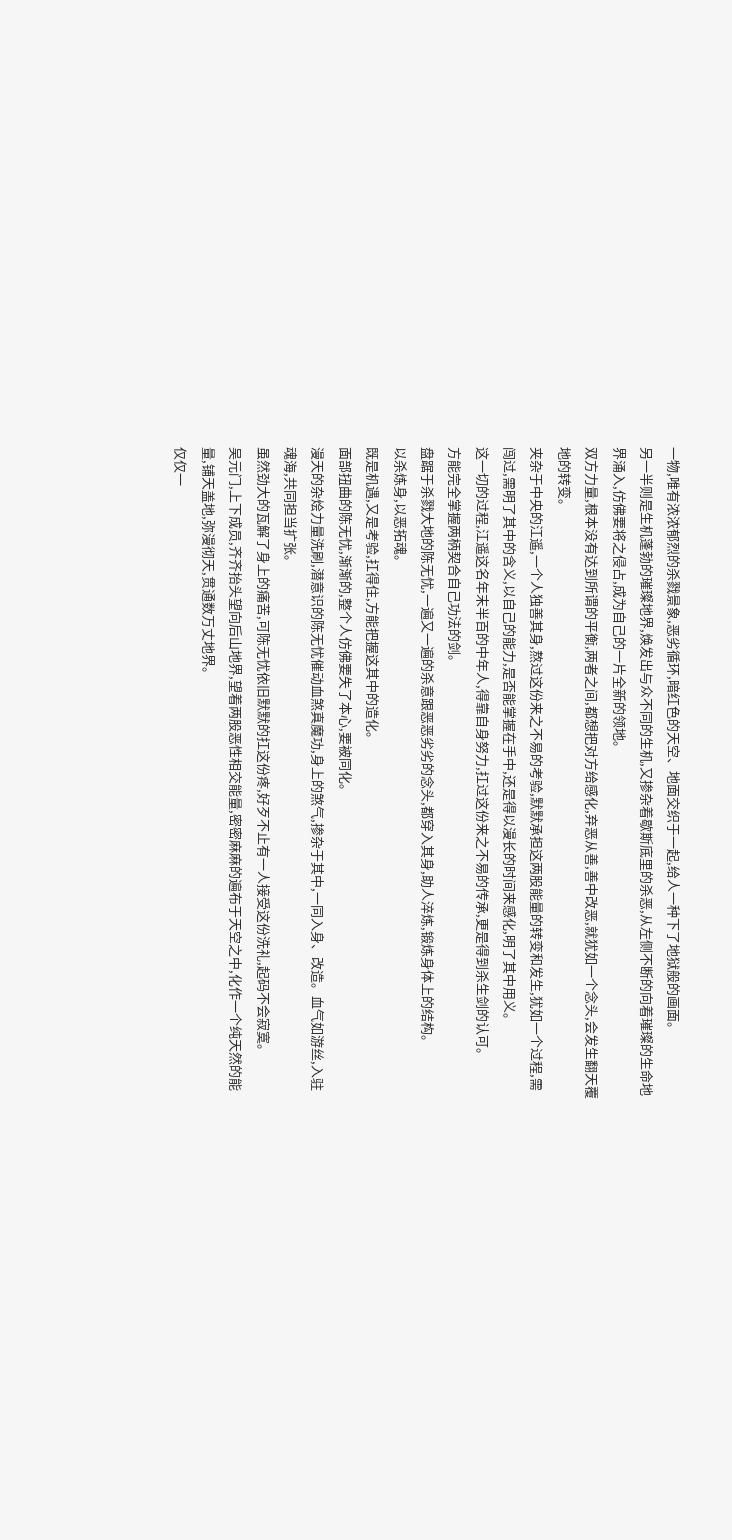一物,唯有浓浓郁烈的杀戮景象,恶劣循环,暗红色的天空、地面交织于一起,给人一种下了地狱般的画面。
另一半则是生机蓬勃的璀璨地界,焕发出与众不同的生机,又掺杂着歇斯底里的杀恶,从左侧不断的向着璀璨的生命地界涌入,仿佛要将之侵占,成为自己的一片全新的领地。
双方力量,根本没有达到所谓的平衡,两者之间,都想把对方给感化,弃恶从善,善中改恶,就犹如一个念头,会发生翻天覆地的转变。
夹杂于中央的江遥,一个人独善其身,熬过这份来之不易的考验,默默承担这两股能量的转变和发生,犹如一个过程,需闯过,需明了其中的含义,以自己的能力,是否能掌握在手中,还是得以漫长的时间来感化,明了其中用义。
这一切的过程,江遥这名年末半百的中年人,得靠自身努力,扛过这份来之不易的传承,更是得到杀生剑的认可。
方能完全掌握两柄契合自己功法的剑。
盘踞于杀戮大地的陈无忧,一遍又一遍的杀意跟恶恶劣劣的念头,都穿入其身,助人淬炼,锻炼身体上的结构。
以杀炼身,以恶拓魂。
既是机遇,又是考验,扛得住,方能把握这其中的造化。
面部扭曲的陈无忧,渐渐的,整个人仿佛要失了本心,要被同化。
漫天的杂烩力量洗刷,潜意识的陈无忧催动血煞真魔功,身上的煞气,掺杂于其中,一同入身、改造。血气如游丝,入驻魂海,共同担当扩张。
虽然劲大的瓦解了身上的痛苦,可陈无忧依旧默默的扛这份疼,好歹不止有一人接受这份洗礼,起码不会寂寞。
吴元门,上下成员,齐齐抬头望向后山地界,望着两股恶性相交能量,密密麻麻的遍布于天空之中,化作一个纯天然的能量,铺天盖地,弥漫彻天,贯通数万丈地界。
仅仅一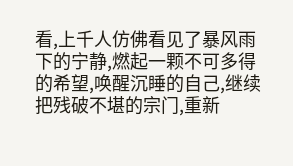看,上千人仿佛看见了暴风雨下的宁静,燃起一颗不可多得的希望,唤醒沉睡的自己,继续把残破不堪的宗门,重新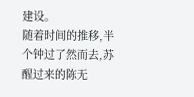建设。
随着时间的推移,半个钟过了然而去,苏醒过来的陈无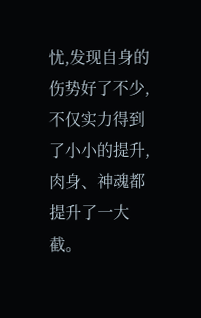忧,发现自身的伤势好了不少,不仅实力得到了小小的提升,肉身、神魂都提升了一大截。